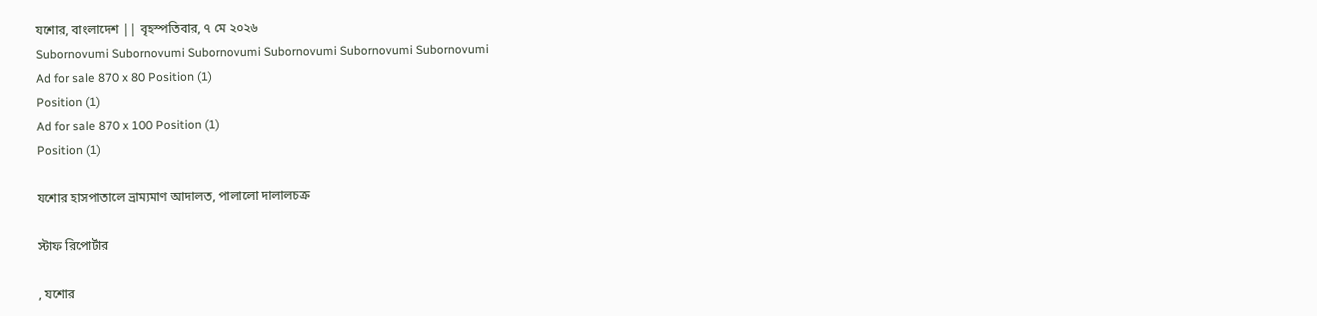যশোর, বাংলাদেশ || বৃহস্পতিবার, ৭ মে ২০২৬
Subornovumi Subornovumi Subornovumi Subornovumi Subornovumi Subornovumi
Ad for sale 870 x 80 Position (1)
Position (1)
Ad for sale 870 x 100 Position (1)
Position (1)

যশোর হাসপাতালে ভ্রাম্যমাণ আদালত, পালালো দালালচক্র

স্টাফ রিপোর্টার

, যশোর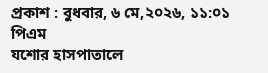প্রকাশ : বুধবার, ৬ মে,২০২৬, ১১:০১ পিএম
যশোর হাসপাতালে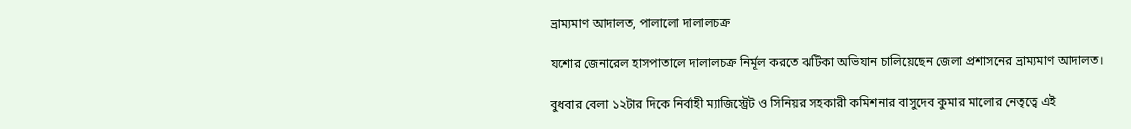ভ্রাম্যমাণ আদালত, পালালো দালালচক্র

যশোর জেনারেল হাসপাতালে দালালচক্র নির্মূল করতে ঝটিকা অভিযান চালিয়েছেন জেলা প্রশাসনের ভ্রাম্যমাণ আদালত।

বুধবার বেলা ১২টার দিকে নির্বাহী ম্যাজিস্ট্রেট ও সিনিয়র সহকারী কমিশনার বাসুদেব কুমার মালোর নেতৃত্বে এই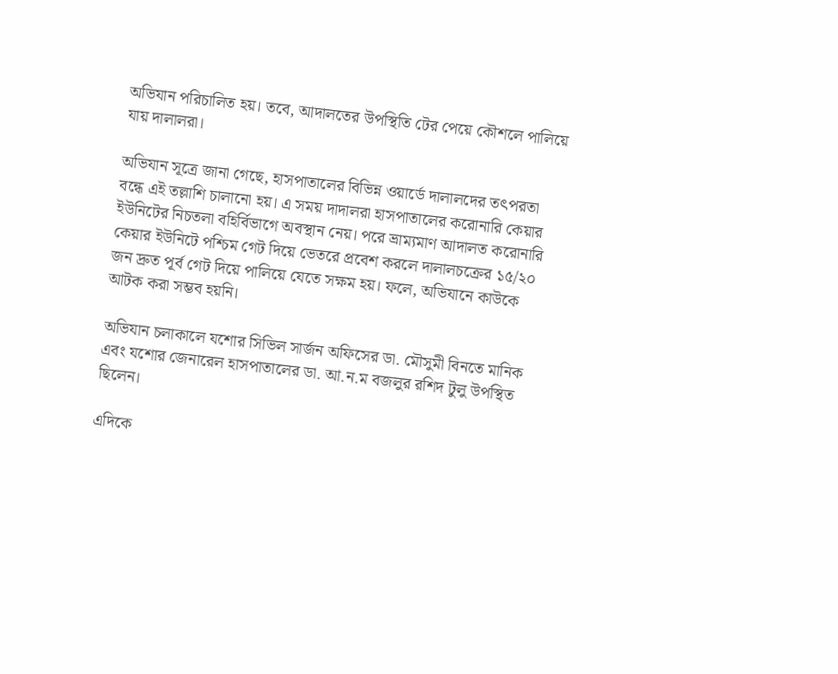অভিযান পরিচালিত হয়। তবে, আদালতের উপস্থিতি টের পেয়ে কৌশলে পালিয়ে যায় দালালরা।

অভিযান সূত্রে জানা গেছে, হাসপাতালের বিভিন্ন ওয়ার্ডে দালালদের তৎপরতা বন্ধে এই তল্লাশি চালানো হয়। এ সময় দাদালরা হাসপাতালের করোনারি কেয়ার ইউনিটের নিচতলা বহির্বিভাগে অবস্থান নেয়। পরে ভ্রাম্যমাণ আদালত করোনারি কেয়ার ইউনিটে পশ্চিম গেট দিয়ে ভেতরে প্রবেশ করলে দালালচক্রের ১৫/২০ জন দ্রুত পূর্ব গেট দিয়ে পালিয়ে যেতে সক্ষম হয়। ফলে, অভিযানে কাউকে আটক করা সম্ভব হয়নি।

অভিযান চলাকালে যশোর সিভিল সার্জন অফিসের ডা. মৌসুমী বিনতে মানিক এবং যশোর জেনারেল হাসপাতালের ডা. আ.ন.ম বজলুর রশিদ টুলু উপস্থিত ছিলেন।

এদিকে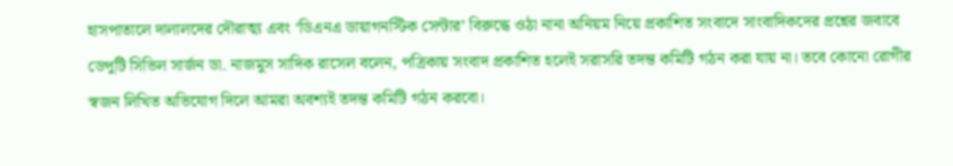হাসপাতালে দালালদের দৌরাত্ম্য এবং ‘ডিএনএ ডায়াগনস্টিক সেন্টার’ বিরুদ্ধে ওঠা নানা অনিয়ম নিয়ে প্রকাশিত সংবাদে সাংবাদিকদের প্রশ্নের জবাবে ডেপুটি সিভিল সার্জন ডা. নাজমুস সাদিক রাসেল বলেন, পত্রিকায় সংবাদ প্রকাশিত হলেই সরাসরি তদন্ত কমিটি গঠন করা যায় না। তবে কোনো রোগীর স্বজন লিখিত অভিযোগ দিলে আমরা অবশ্যই তদন্ত কমিটি গঠন করবো।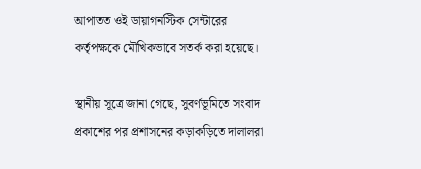আপাতত ওই ডায়াগনস্টিক সেন্টারের কর্তৃপক্ষকে মৌখিকভাবে সতর্ক করা হয়েছে।

স্থানীয় সূত্রে জানা গেছে, সুবর্ণভূমিতে সংবাদ প্রকাশের পর প্রশাসনের কড়াকড়িতে দালালরা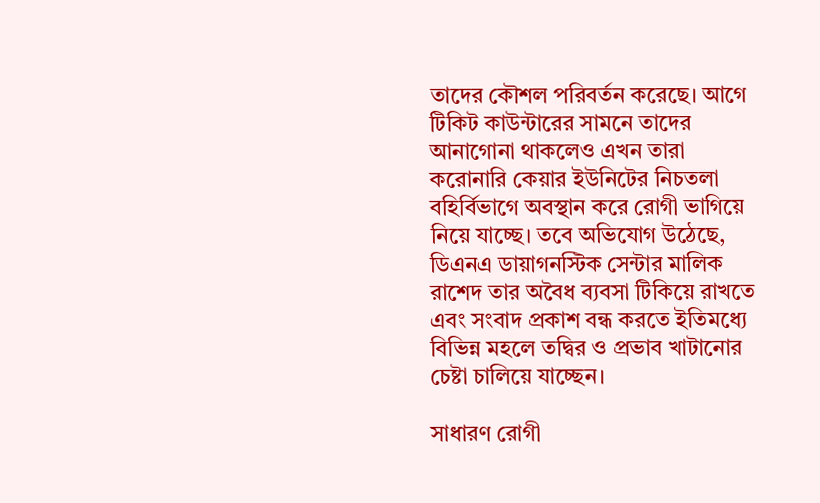তাদের কৌশল পরিবর্তন করেছে। আগে টিকিট কাউন্টারের সামনে তাদের আনাগোনা থাকলেও এখন তারা করোনারি কেয়ার ইউনিটের নিচতলা বহির্বিভাগে অবস্থান করে রোগী ভাগিয়ে নিয়ে যাচ্ছে। তবে অভিযোগ উঠেছে, ডিএনএ ডায়াগনস্টিক সেন্টার মালিক রাশেদ তার অবৈধ ব্যবসা টিকিয়ে রাখতে এবং সংবাদ প্রকাশ বন্ধ করতে ইতিমধ্যে বিভিন্ন মহলে তদ্বির ও প্রভাব খাটানোর চেষ্টা চালিয়ে যাচ্ছেন।

সাধারণ রোগী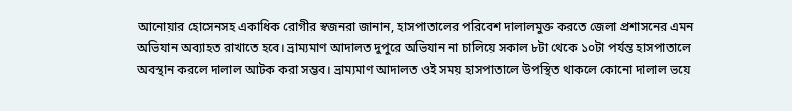আনোয়ার হোসেনসহ একাধিক রোগীর স্বজনরা জানান, হাসপাতালের পরিবেশ দালালমুক্ত করতে জেলা প্রশাসনের এমন অভিযান অব্যাহত রাখাতে হবে। ভ্রাম্যমাণ আদালত দুপুরে অভিযান না চালিয়ে সকাল ৮টা থেকে ১০টা পর্যন্ত হাসপাতালে অবস্থান করলে দালাল আটক করা সম্ভব। ভ্রাম্যমাণ আদালত ওই সময় হাসপাতালে উপস্থিত থাকলে কোনো দালাল ভয়ে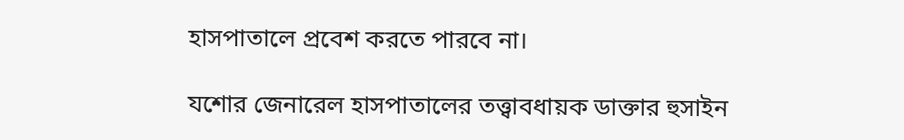হাসপাতালে প্রবেশ করতে পারবে না।

যশোর জেনারেল হাসপাতালের তত্ত্বাবধায়ক ডাক্তার হুসাইন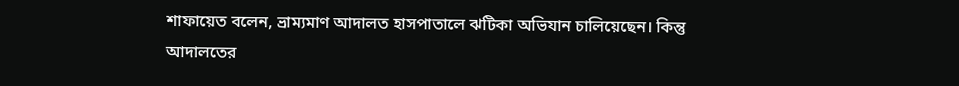শাফায়েত বলেন, ভ্রাম্যমাণ আদালত হাসপাতালে ঝটিকা অভিযান চালিয়েছেন। কিন্তু আদালতের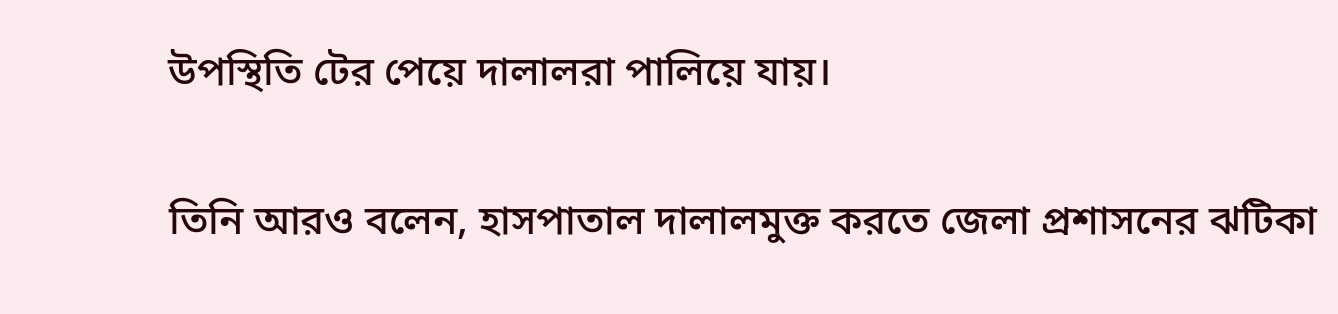উপস্থিতি টের পেয়ে দালালরা পালিয়ে যায়।

তিনি আরও বলেন, হাসপাতাল দালালমুক্ত করতে জেলা প্রশাসনের ঝটিকা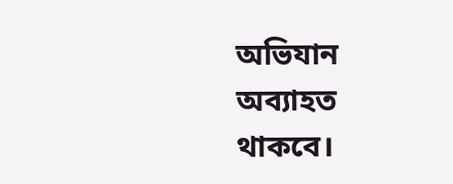অভিযান অব্যাহত থাকবে।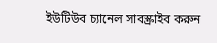ইউটিউব চ্যানেল সাবস্ক্রাইব করুন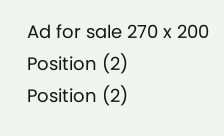Ad for sale 270 x 200 Position (2)
Position (2)